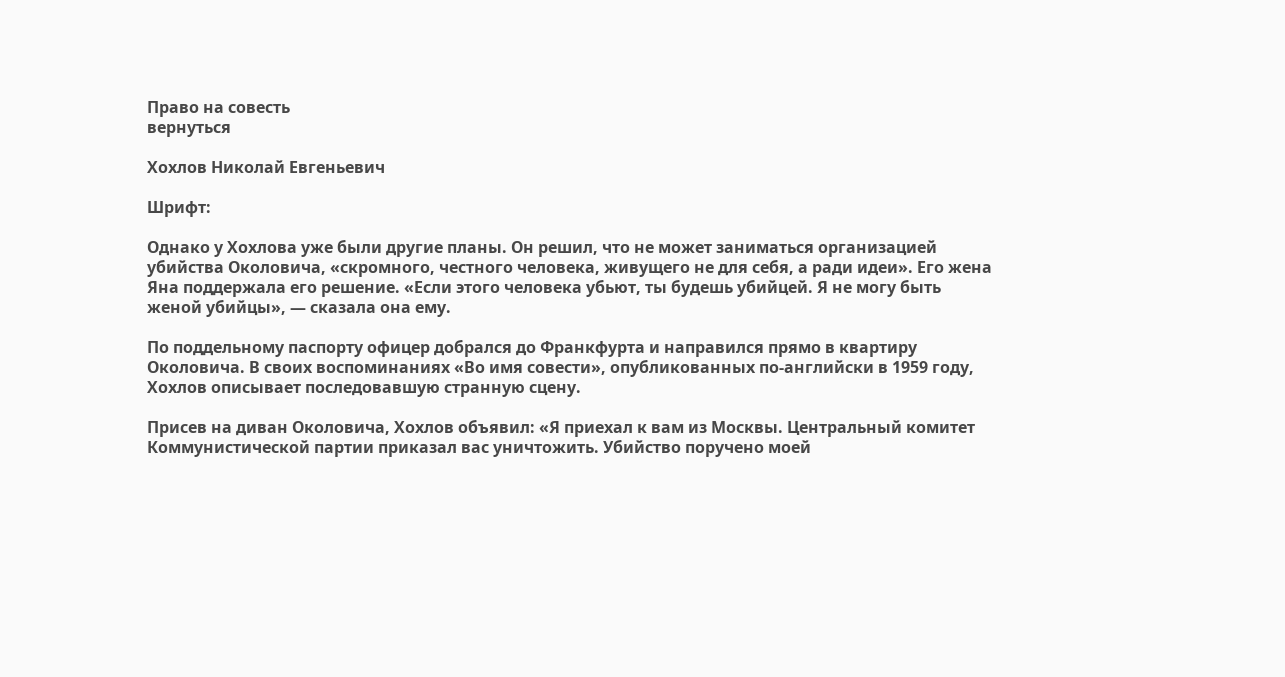Право на совесть
вернуться

Хохлов Николай Евгеньевич

Шрифт:

Однако у Хохлова уже были другие планы. Он решил, что не может заниматься организацией убийства Околовича, «скромного, честного человека, живущего не для себя, а ради идеи». Его жена Яна поддержала его решение. «Если этого человека убьют, ты будешь убийцей. Я не могу быть женой убийцы», — сказала она ему.

По поддельному паспорту офицер добрался до Франкфурта и направился прямо в квартиру Околовича. В своих воспоминаниях «Во имя совести», опубликованных по-английски в 1959 году, Хохлов описывает последовавшую странную сцену.

Присев на диван Околовича, Хохлов объявил: «Я приехал к вам из Москвы. Центральный комитет Коммунистической партии приказал вас уничтожить. Убийство поручено моей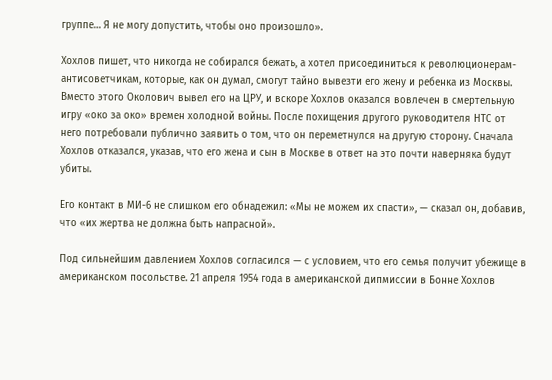группе… Я не могу допустить, чтобы оно произошло».

Хохлов пишет, что никогда не собирался бежать, а хотел присоединиться к революционерам-антисоветчикам, которые, как он думал, смогут тайно вывезти его жену и ребенка из Москвы. Вместо этого Околович вывел его на ЦРУ, и вскоре Хохлов оказался вовлечен в смертельную игру «око за око» времен холодной войны. После похищения другого руководителя НТС от него потребовали публично заявить о том, что он переметнулся на другую сторону. Сначала Хохлов отказался, указав, что его жена и сын в Москве в ответ на это почти наверняка будут убиты.

Его контакт в МИ-6 не слишком его обнадежил: «Мы не можем их спасти», — сказал он, добавив, что «их жертва не должна быть напрасной».

Под сильнейшим давлением Хохлов согласился — с условием, что его семья получит убежище в американском посольстве. 21 апреля 1954 года в американской дипмиссии в Бонне Хохлов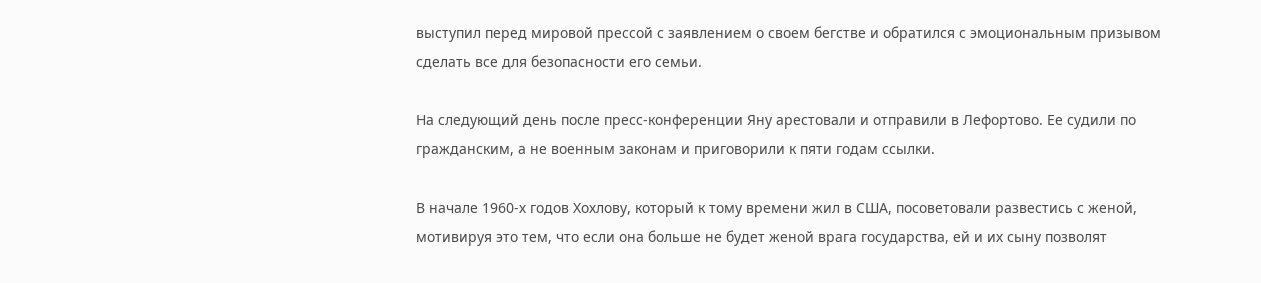выступил перед мировой прессой с заявлением о своем бегстве и обратился с эмоциональным призывом сделать все для безопасности его семьи.

На следующий день после пресс-конференции Яну арестовали и отправили в Лефортово. Ее судили по гражданским, а не военным законам и приговорили к пяти годам ссылки.

В начале 1960-х годов Хохлову, который к тому времени жил в США, посоветовали развестись с женой, мотивируя это тем, что если она больше не будет женой врага государства, ей и их сыну позволят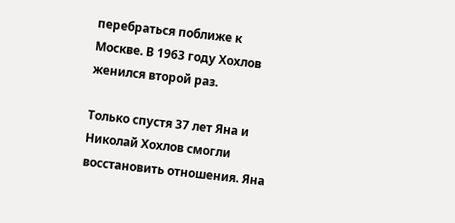перебраться поближе к Москве. В 1963 году Хохлов женился второй раз.

Только спустя 37 лет Яна и Николай Хохлов смогли восстановить отношения. Яна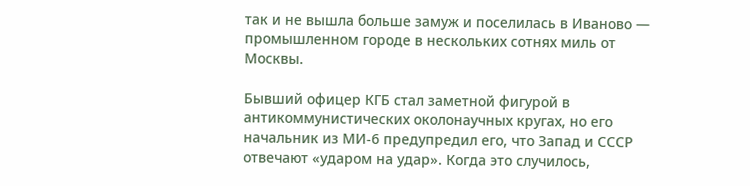так и не вышла больше замуж и поселилась в Иваново — промышленном городе в нескольких сотнях миль от Москвы.

Бывший офицер КГБ стал заметной фигурой в антикоммунистических околонаучных кругах, но его начальник из МИ-6 предупредил его, что Запад и СССР отвечают «ударом на удар». Когда это случилось,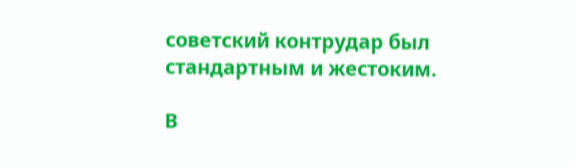советский контрудар был стандартным и жестоким.

В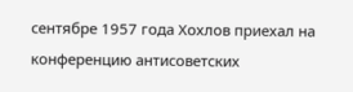сентябре 1957 года Хохлов приехал на конференцию антисоветских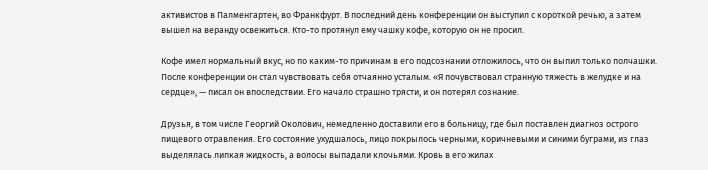активистов в Палменгартен, во Франкфурт. В последний день конференции он выступил с короткой речью, а затем вышел на веранду освежиться. Кто-то протянул ему чашку кофе, которую он не просил.

Кофе имел нормальный вкус, но по каким-то причинам в его подсознании отложилось, что он выпил только полчашки. После конференции он стал чувствовать себя отчаянно усталым. «Я почувствовал странную тяжесть в желудке и на сердце», — писал он впоследствии. Его начало страшно трясти, и он потерял сознание.

Друзья, в том числе Георгий Околович, немедленно доставили его в больницу, где был поставлен диагноз острого пищевого отравления. Его состояние ухудшалось, лицо покрылось черными, коричневыми и синими буграми, из глаз выделялась липкая жидкость, а волосы выпадали клочьями. Кровь в его жилах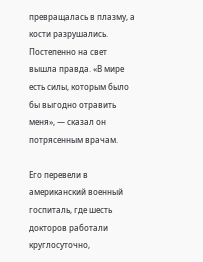превращалась в плазму, а кости разрушались. Постепенно на свет вышла правда. «В мире есть силы, которым было бы выгодно отравить меня», — сказал он потрясенным врачам.

Его перевели в американский военный госпиталь, где шесть докторов работали круглосуточно,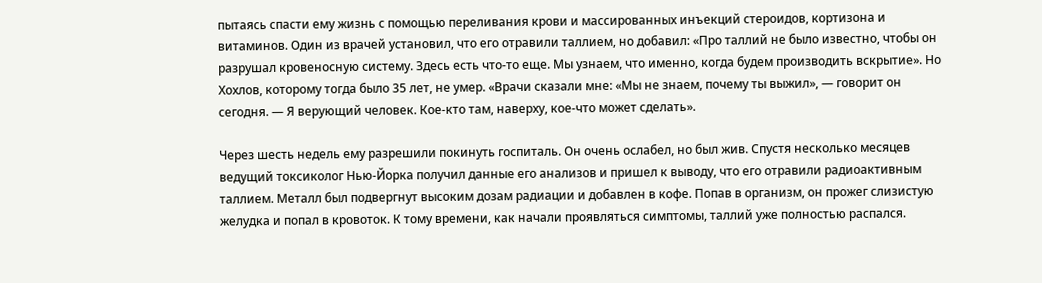пытаясь спасти ему жизнь с помощью переливания крови и массированных инъекций стероидов, кортизона и витаминов. Один из врачей установил, что его отравили таллием, но добавил: «Про таллий не было известно, чтобы он разрушал кровеносную систему. Здесь есть что-то еще. Мы узнаем, что именно, когда будем производить вскрытие». Но Хохлов, которому тогда было 35 лет, не умер. «Врачи сказали мне: «Мы не знаем, почему ты выжил», — говорит он сегодня. — Я верующий человек. Кое-кто там, наверху, кое-что может сделать».

Через шесть недель ему разрешили покинуть госпиталь. Он очень ослабел, но был жив. Спустя несколько месяцев ведущий токсиколог Нью-Йорка получил данные его анализов и пришел к выводу, что его отравили радиоактивным таллием. Металл был подвергнут высоким дозам радиации и добавлен в кофе. Попав в организм, он прожег слизистую желудка и попал в кровоток. К тому времени, как начали проявляться симптомы, таллий уже полностью распался.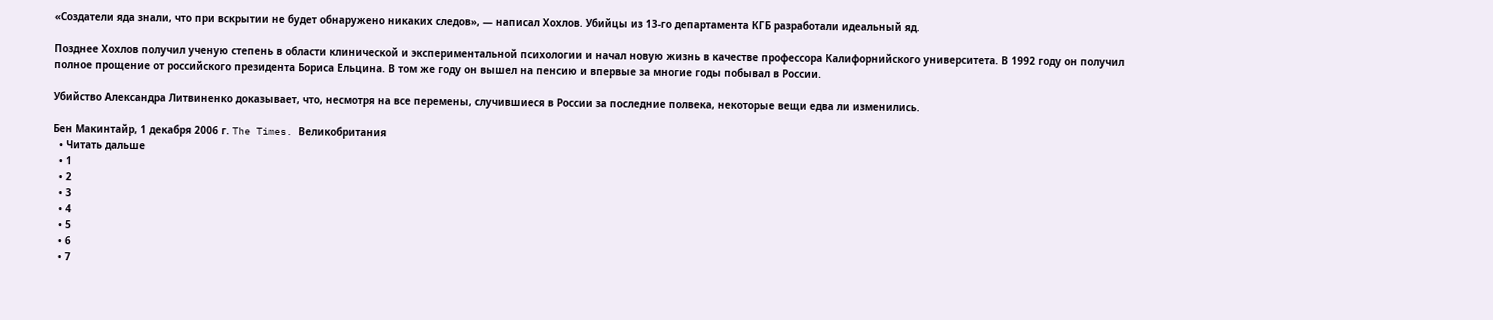«Создатели яда знали, что при вскрытии не будет обнаружено никаких следов», — написал Хохлов. Убийцы из 13-го департамента КГБ разработали идеальный яд.

Позднее Хохлов получил ученую степень в области клинической и экспериментальной психологии и начал новую жизнь в качестве профессора Калифорнийского университета. В 1992 году он получил полное прощение от российского президента Бориса Ельцина. В том же году он вышел на пенсию и впервые за многие годы побывал в России.

Убийство Александра Литвиненко доказывает, что, несмотря на все перемены, случившиеся в России за последние полвека, некоторые вещи едва ли изменились.

Бен Макинтайр, 1 декабря 2006 г. The Times. Великобритания
  • Читать дальше
  • 1
  • 2
  • 3
  • 4
  • 5
  • 6
  • 7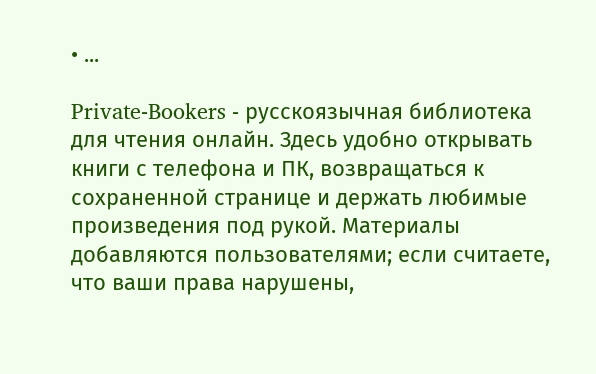• ...

Private-Bookers - русскоязычная библиотека для чтения онлайн. Здесь удобно открывать книги с телефона и ПК, возвращаться к сохраненной странице и держать любимые произведения под рукой. Материалы добавляются пользователями; если считаете, что ваши права нарушены,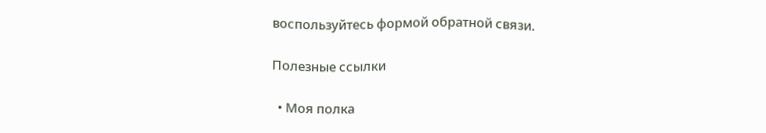воспользуйтесь формой обратной связи.

Полезные ссылки

  • Моя полка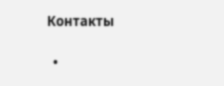Контакты

  •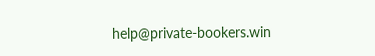help@private-bookers.win